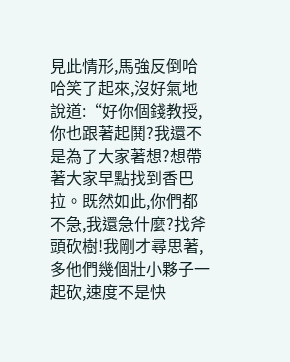見此情形,馬強反倒哈哈笑了起來,沒好氣地說道:“好你個錢教授,你也跟著起鬨?我還不是為了大家著想?想帶著大家早點找到香巴拉。既然如此,你們都不急,我還急什麼?找斧頭砍樹!我剛才尋思著,多他們幾個壯小夥子一起砍,速度不是快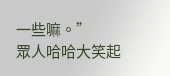一些嘛。”
眾人哈哈大笑起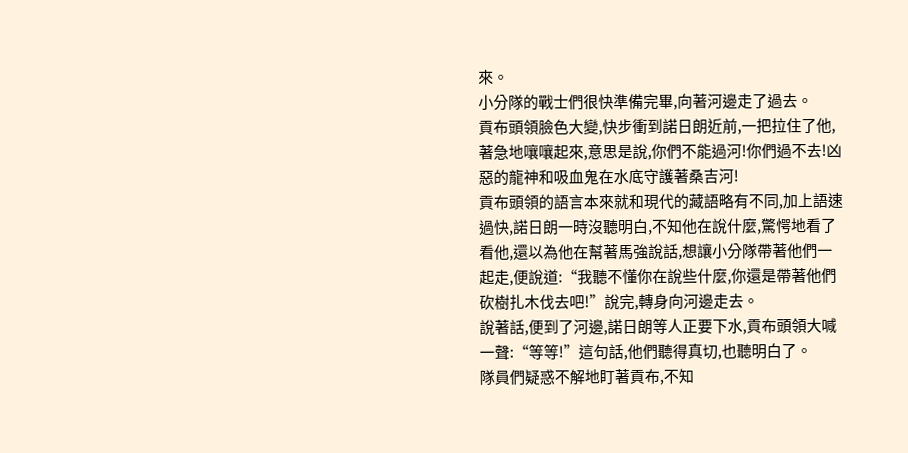來。
小分隊的戰士們很快準備完畢,向著河邊走了過去。
貢布頭領臉色大變,快步衝到諾日朗近前,一把拉住了他,著急地嚷嚷起來,意思是說,你們不能過河!你們過不去!凶惡的龍神和吸血鬼在水底守護著桑吉河!
貢布頭領的語言本來就和現代的藏語略有不同,加上語速過快,諾日朗一時沒聽明白,不知他在說什麼,驚愕地看了看他,還以為他在幫著馬強說話,想讓小分隊帶著他們一起走,便說道:“我聽不懂你在說些什麼,你還是帶著他們砍樹扎木伐去吧!”說完,轉身向河邊走去。
說著話,便到了河邊,諾日朗等人正要下水,貢布頭領大喊一聲:“等等!”這句話,他們聽得真切,也聽明白了。
隊員們疑惑不解地盯著貢布,不知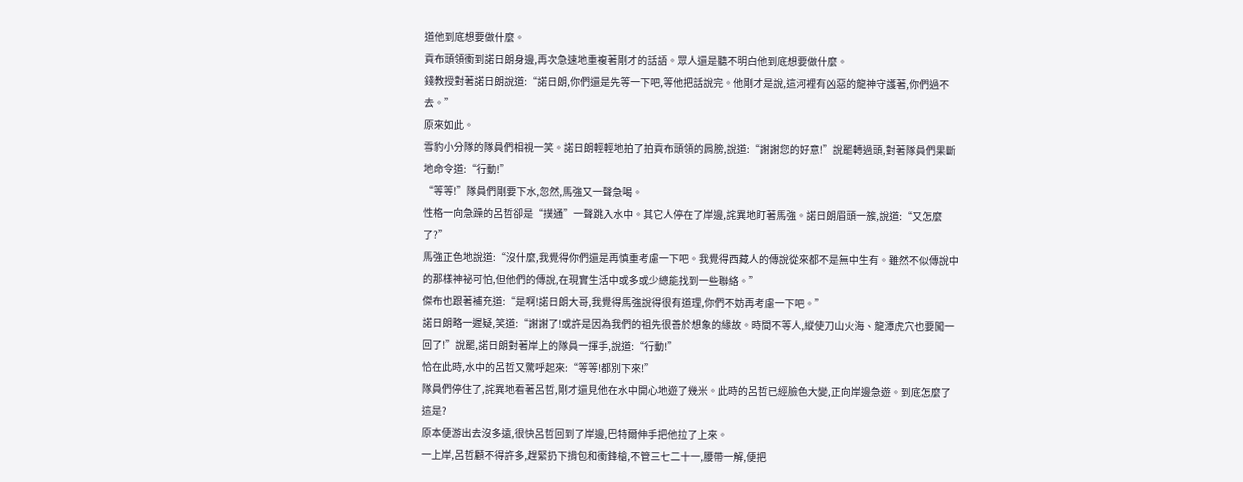道他到底想要做什麼。
貢布頭領衝到諾日朗身邊,再次急速地重複著剛才的話語。眾人還是聽不明白他到底想要做什麼。
錢教授對著諾日朗說道:“諾日朗,你們還是先等一下吧,等他把話說完。他剛才是說,這河裡有凶惡的龍神守護著,你們過不去。”
原來如此。
雪豹小分隊的隊員們相視一笑。諾日朗輕輕地拍了拍貢布頭領的肩膀,說道:“謝謝您的好意!”說罷轉過頭,對著隊員們果斷地命令道:“行動!”
“等等!”隊員們剛要下水,忽然,馬強又一聲急喝。
性格一向急躁的呂哲卻是“撲通”一聲跳入水中。其它人停在了岸邊,詫異地盯著馬強。諾日朗眉頭一簇,說道:“又怎麼了?”
馬強正色地說道:“沒什麼,我覺得你們還是再慎重考慮一下吧。我覺得西藏人的傳說從來都不是無中生有。雖然不似傳說中的那樣神祕可怕,但他們的傳說,在現實生活中或多或少總能找到一些聯絡。”
傑布也跟著補充道:“是啊!諾日朗大哥,我覺得馬強說得很有道理,你們不妨再考慮一下吧。”
諾日朗略一遲疑,笑道:“謝謝了!或許是因為我們的祖先很善於想象的緣故。時間不等人,縱使刀山火海、龍潭虎穴也要闖一回了!”說罷,諾日朗對著岸上的隊員一揮手,說道:“行動!”
恰在此時,水中的呂哲又驚呼起來:“等等!都別下來!”
隊員們停住了,詫異地看著呂哲,剛才還見他在水中開心地遊了幾米。此時的呂哲已經臉色大變,正向岸邊急遊。到底怎麼了這是?
原本便游出去沒多遠,很快呂哲回到了岸邊,巴特爾伸手把他拉了上來。
一上岸,呂哲顧不得許多,趕緊扔下揹包和衝鋒槍,不管三七二十一,腰帶一解,便把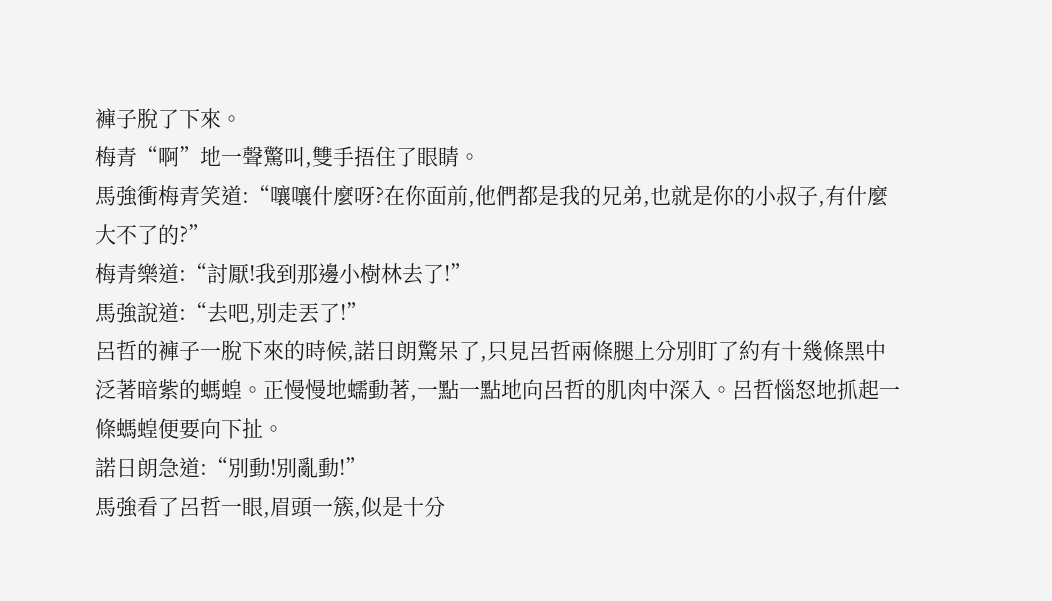褲子脫了下來。
梅青“啊”地一聲驚叫,雙手捂住了眼睛。
馬強衝梅青笑道:“嚷嚷什麼呀?在你面前,他們都是我的兄弟,也就是你的小叔子,有什麼大不了的?”
梅青樂道:“討厭!我到那邊小樹林去了!”
馬強說道:“去吧,別走丟了!”
呂哲的褲子一脫下來的時候,諾日朗驚呆了,只見呂哲兩條腿上分別盯了約有十幾條黑中泛著暗紫的螞蝗。正慢慢地蠕動著,一點一點地向呂哲的肌肉中深入。呂哲惱怒地抓起一條螞蝗便要向下扯。
諾日朗急道:“別動!別亂動!”
馬強看了呂哲一眼,眉頭一簇,似是十分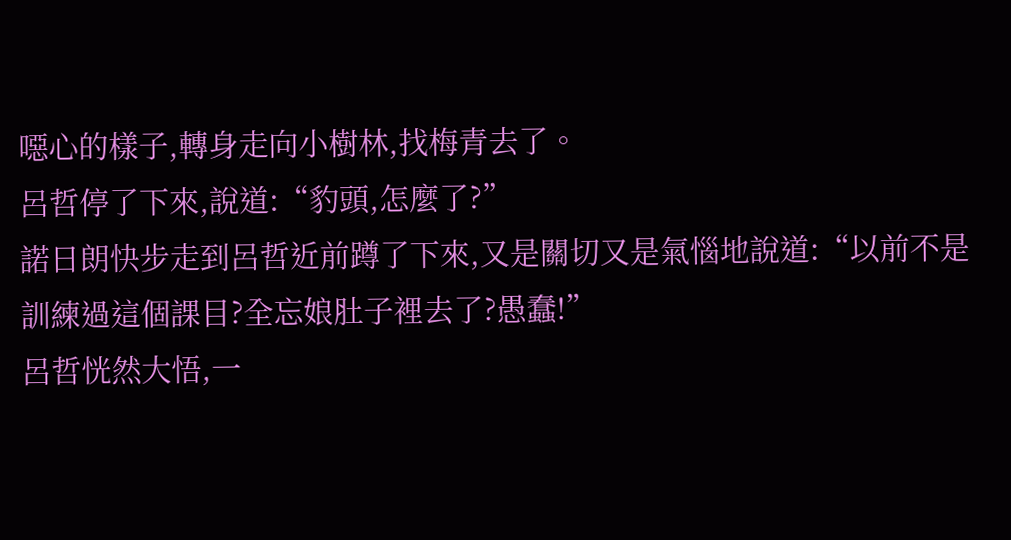噁心的樣子,轉身走向小樹林,找梅青去了。
呂哲停了下來,說道:“豹頭,怎麼了?”
諾日朗快步走到呂哲近前蹲了下來,又是關切又是氣惱地說道:“以前不是訓練過這個課目?全忘娘肚子裡去了?愚蠢!”
呂哲恍然大悟,一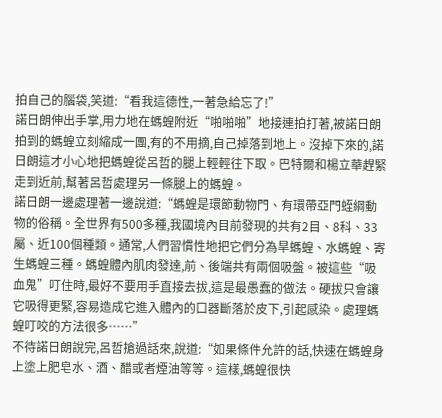拍自己的腦袋,笑道:“看我這德性,一著急給忘了!”
諾日朗伸出手掌,用力地在螞蝗附近“啪啪啪”地接連拍打著,被諾日朗拍到的螞蝗立刻縮成一團,有的不用摘,自己掉落到地上。沒掉下來的,諾日朗這才小心地把螞蝗從呂哲的腿上輕輕往下取。巴特爾和楊立華趕緊走到近前,幫著呂哲處理另一條腿上的螞蝗。
諾日朗一邊處理著一邊說道:“螞蝗是環節動物門、有環帶亞門蛭綱動物的俗稱。全世界有500多種,我國境內目前發現的共有2目、8科、33屬、近100個種類。通常,人們習慣性地把它們分為旱螞蝗、水螞蝗、寄生螞蝗三種。螞蝗體內肌肉發達,前、後端共有兩個吸盤。被這些“吸血鬼”叮住時,最好不要用手直接去拔,這是最愚蠢的做法。硬拔只會讓它吸得更緊,容易造成它進入體內的口器斷落於皮下,引起感染。處理螞蝗叮咬的方法很多……”
不待諾日朗說完,呂哲搶過話來,說道:“如果條件允許的話,快速在螞蝗身上塗上肥皂水、酒、醋或者煙油等等。這樣,螞蝗很快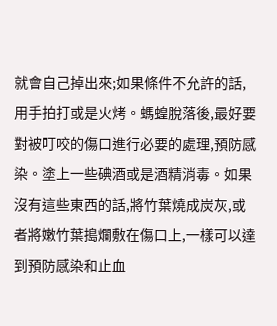就會自己掉出來;如果條件不允許的話,用手拍打或是火烤。螞蝗脫落後,最好要對被叮咬的傷口進行必要的處理,預防感染。塗上一些碘酒或是酒精消毒。如果沒有這些東西的話,將竹葉燒成炭灰,或者將嫩竹葉搗爛敷在傷口上,一樣可以達到預防感染和止血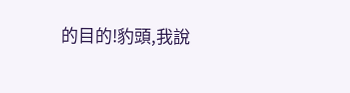的目的!豹頭,我說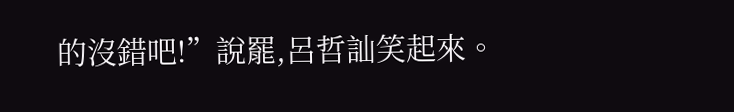的沒錯吧!”說罷,呂哲訕笑起來。